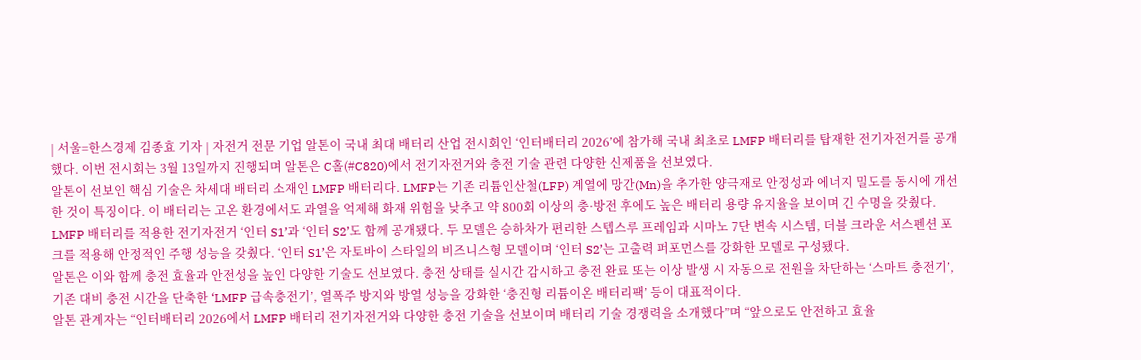| 서울=한스경제 김종효 기자 | 자전거 전문 기업 알톤이 국내 최대 배터리 산업 전시회인 ‘인터배터리 2026’에 참가해 국내 최초로 LMFP 배터리를 탑재한 전기자전거를 공개했다. 이번 전시회는 3월 13일까지 진행되며 알톤은 C홀(#C820)에서 전기자전거와 충전 기술 관련 다양한 신제품을 선보였다.
알톤이 선보인 핵심 기술은 차세대 배터리 소재인 LMFP 배터리다. LMFP는 기존 리튬인산철(LFP) 계열에 망간(Mn)을 추가한 양극재로 안정성과 에너지 밀도를 동시에 개선한 것이 특징이다. 이 배터리는 고온 환경에서도 과열을 억제해 화재 위험을 낮추고 약 800회 이상의 충·방전 후에도 높은 배터리 용량 유지율을 보이며 긴 수명을 갖췄다.
LMFP 배터리를 적용한 전기자전거 ‘인터 S1’과 ‘인터 S2’도 함께 공개됐다. 두 모델은 승하차가 편리한 스텝스루 프레임과 시마노 7단 변속 시스템, 더블 크라운 서스펜션 포크를 적용해 안정적인 주행 성능을 갖췄다. ‘인터 S1’은 자토바이 스타일의 비즈니스형 모델이며 ‘인터 S2’는 고출력 퍼포먼스를 강화한 모델로 구성됐다.
알톤은 이와 함께 충전 효율과 안전성을 높인 다양한 기술도 선보였다. 충전 상태를 실시간 감시하고 충전 완료 또는 이상 발생 시 자동으로 전원을 차단하는 ‘스마트 충전기’, 기존 대비 충전 시간을 단축한 ‘LMFP 급속충전기’, 열폭주 방지와 방열 성능을 강화한 ‘충진형 리튬이온 배터리팩’ 등이 대표적이다.
알톤 관계자는 “인터배터리 2026에서 LMFP 배터리 전기자전거와 다양한 충전 기술을 선보이며 배터리 기술 경쟁력을 소개했다”며 “앞으로도 안전하고 효율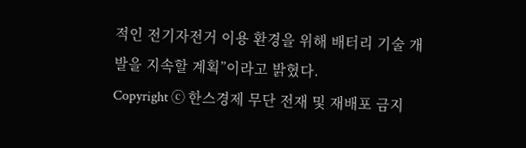적인 전기자전거 이용 환경을 위해 배터리 기술 개발을 지속할 계획”이라고 밝혔다.
Copyright ⓒ 한스경제 무단 전재 및 재배포 금지